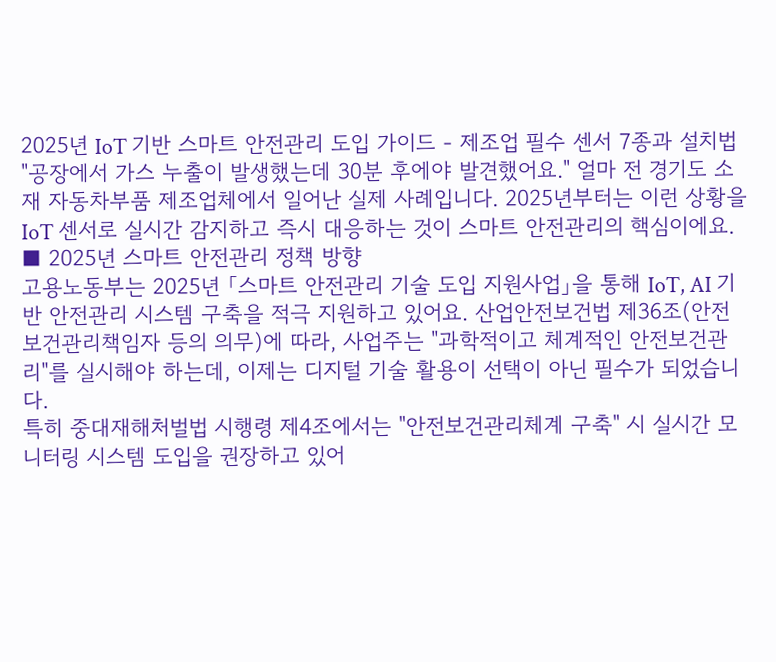2025년 IoT 기반 스마트 안전관리 도입 가이드 - 제조업 필수 센서 7종과 설치법
"공장에서 가스 누출이 발생했는데 30분 후에야 발견했어요." 얼마 전 경기도 소재 자동차부품 제조업체에서 일어난 실제 사례입니다. 2025년부터는 이런 상황을 IoT 센서로 실시간 감지하고 즉시 대응하는 것이 스마트 안전관리의 핵심이에요.
■ 2025년 스마트 안전관리 정책 방향
고용노동부는 2025년 「스마트 안전관리 기술 도입 지원사업」을 통해 IoT, AI 기반 안전관리 시스템 구축을 적극 지원하고 있어요. 산업안전보건법 제36조(안전보건관리책임자 등의 의무)에 따라, 사업주는 "과학적이고 체계적인 안전보건관리"를 실시해야 하는데, 이제는 디지털 기술 활용이 선택이 아닌 필수가 되었습니다.
특히 중대재해처벌법 시행령 제4조에서는 "안전보건관리체계 구축" 시 실시간 모니터링 시스템 도입을 권장하고 있어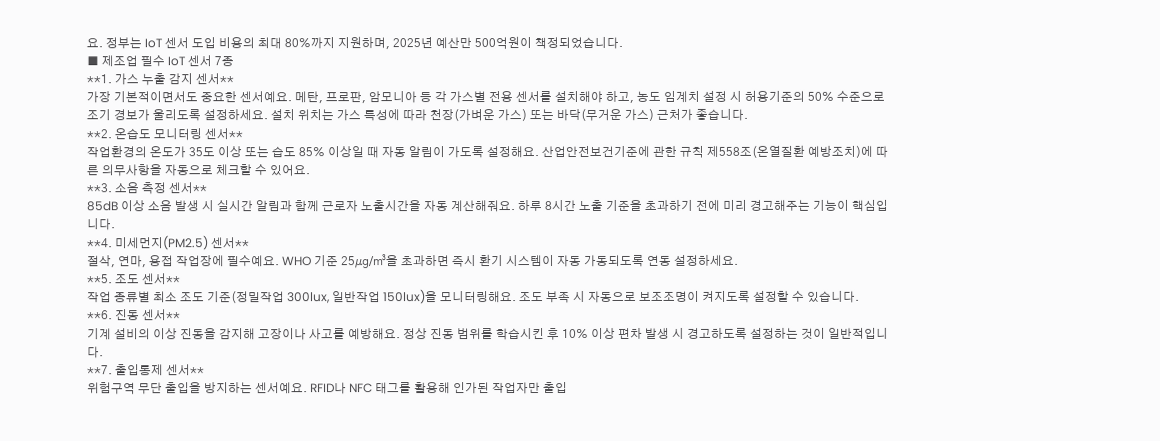요. 정부는 IoT 센서 도입 비용의 최대 80%까지 지원하며, 2025년 예산만 500억원이 책정되었습니다.
■ 제조업 필수 IoT 센서 7종
**1. 가스 누출 감지 센서**
가장 기본적이면서도 중요한 센서예요. 메탄, 프로판, 암모니아 등 각 가스별 전용 센서를 설치해야 하고, 농도 임계치 설정 시 허용기준의 50% 수준으로 조기 경보가 울리도록 설정하세요. 설치 위치는 가스 특성에 따라 천장(가벼운 가스) 또는 바닥(무거운 가스) 근처가 좋습니다.
**2. 온습도 모니터링 센서**
작업환경의 온도가 35도 이상 또는 습도 85% 이상일 때 자동 알림이 가도록 설정해요. 산업안전보건기준에 관한 규칙 제558조(온열질환 예방조치)에 따른 의무사항을 자동으로 체크할 수 있어요.
**3. 소음 측정 센서**
85dB 이상 소음 발생 시 실시간 알림과 함께 근로자 노출시간을 자동 계산해줘요. 하루 8시간 노출 기준을 초과하기 전에 미리 경고해주는 기능이 핵심입니다.
**4. 미세먼지(PM2.5) 센서**
절삭, 연마, 용접 작업장에 필수예요. WHO 기준 25㎍/㎥을 초과하면 즉시 환기 시스템이 자동 가동되도록 연동 설정하세요.
**5. 조도 센서**
작업 종류별 최소 조도 기준(정밀작업 300lux, 일반작업 150lux)을 모니터링해요. 조도 부족 시 자동으로 보조조명이 켜지도록 설정할 수 있습니다.
**6. 진동 센서**
기계 설비의 이상 진동을 감지해 고장이나 사고를 예방해요. 정상 진동 범위를 학습시킨 후 10% 이상 편차 발생 시 경고하도록 설정하는 것이 일반적입니다.
**7. 출입통제 센서**
위험구역 무단 출입을 방지하는 센서예요. RFID나 NFC 태그를 활용해 인가된 작업자만 출입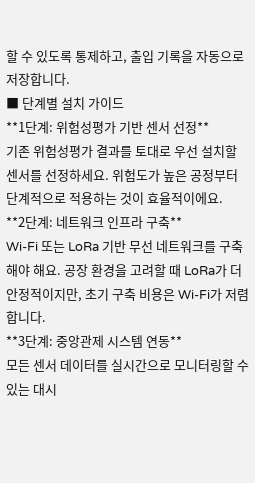할 수 있도록 통제하고, 출입 기록을 자동으로 저장합니다.
■ 단계별 설치 가이드
**1단계: 위험성평가 기반 센서 선정**
기존 위험성평가 결과를 토대로 우선 설치할 센서를 선정하세요. 위험도가 높은 공정부터 단계적으로 적용하는 것이 효율적이에요.
**2단계: 네트워크 인프라 구축**
Wi-Fi 또는 LoRa 기반 무선 네트워크를 구축해야 해요. 공장 환경을 고려할 때 LoRa가 더 안정적이지만, 초기 구축 비용은 Wi-Fi가 저렴합니다.
**3단계: 중앙관제 시스템 연동**
모든 센서 데이터를 실시간으로 모니터링할 수 있는 대시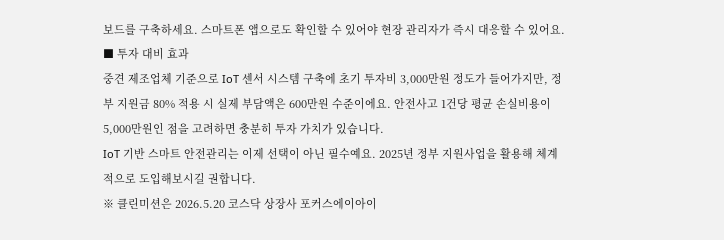보드를 구축하세요. 스마트폰 앱으로도 확인할 수 있어야 현장 관리자가 즉시 대응할 수 있어요.
■ 투자 대비 효과
중견 제조업체 기준으로 IoT 센서 시스템 구축에 초기 투자비 3,000만원 정도가 들어가지만, 정부 지원금 80% 적용 시 실제 부담액은 600만원 수준이에요. 안전사고 1건당 평균 손실비용이 5,000만원인 점을 고려하면 충분히 투자 가치가 있습니다.
IoT 기반 스마트 안전관리는 이제 선택이 아닌 필수예요. 2025년 정부 지원사업을 활용해 체계적으로 도입해보시길 권합니다.
※ 클린미션은 2026.5.20 코스닥 상장사 포커스에이아이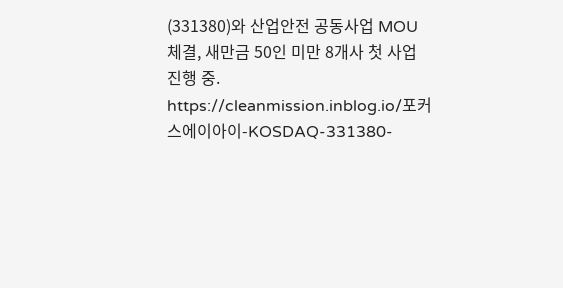(331380)와 산업안전 공동사업 MOU 체결, 새만금 50인 미만 8개사 첫 사업 진행 중. https://cleanmission.inblog.io/포커스에이아이-KOSDAQ-331380-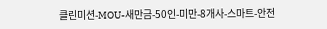클린미션-MOU-새만금-50인-미만-8개사-스마트-안전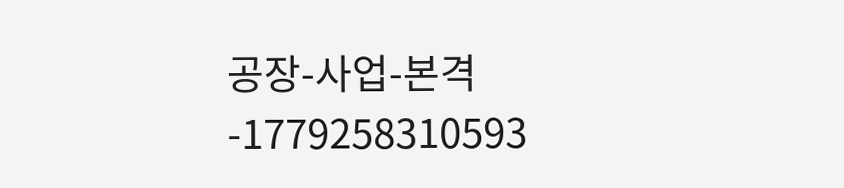공장-사업-본격-1779258310593